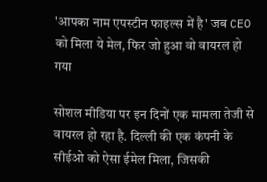'आपका नाम एपस्टीन फाइल्स में है' जब CEO को मिला ये मेल, फिर जो हुआ वो वायरल हो गया

सोशल मीडिया पर इन दिनों एक मामला तेजी से वायरल हो रहा है. दिल्ली की एक कंपनी के सीईओ को ऐसा ईमेल मिला, जिसकी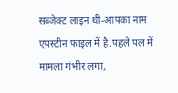सब्जेक्ट लाइन थी-आपका नाम एपस्टीन फाइल में है.पहले पल में मामला गंभीर लगा,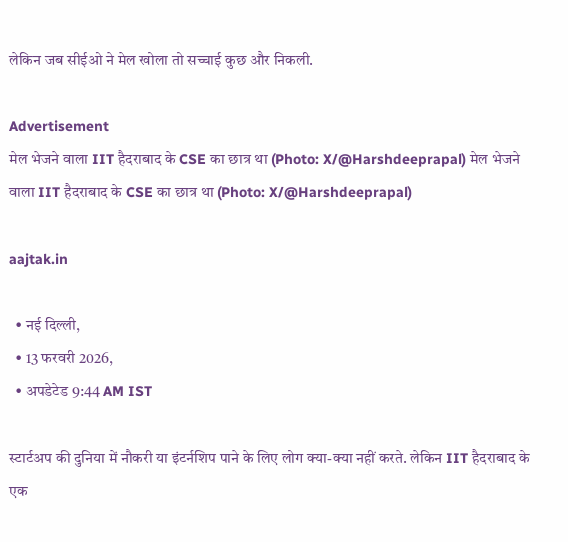लेकिन जब सीईओ ने मेल खोला तो सच्चाई कुछ और निकली.

Advertisement
मेल भेजने वाला IIT हैदराबाद के CSE का छात्र था (Photo: X/@Harshdeeprapal) मेल भेजने वाला IIT हैदराबाद के CSE का छात्र था (Photo: X/@Harshdeeprapal)

aajtak.in

  • नई दिल्ली,
  • 13 फरवरी 2026,
  • अपडेटेड 9:44 AM IST

स्टार्टअप की दुनिया में नौकरी या इंटर्नशिप पाने के लिए लोग क्या-क्या नहीं करते. लेकिन IIT हैदराबाद के एक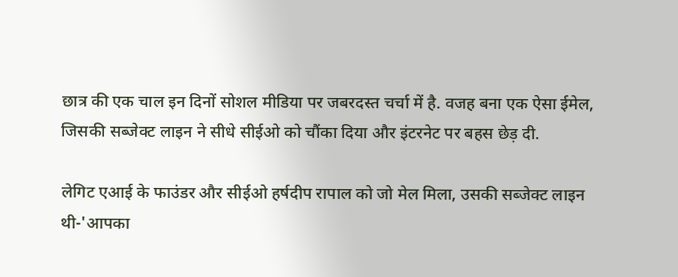छात्र की एक चाल इन दिनों सोशल मीडिया पर जबरदस्त चर्चा में है. वजह बना एक ऐसा ईमेल, जिसकी सब्जेक्ट लाइन ने सीधे सीईओ को चौंका दिया और इंटरनेट पर बहस छेड़ दी.

लेगिट एआई के फाउंडर और सीईओ हर्षदीप रापाल को जो मेल मिला, उसकी सब्जेक्ट लाइन थी-'आपका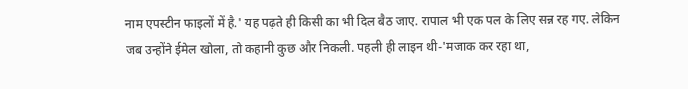नाम एपस्टीन फाइलों में है.' यह पढ़ते ही किसी का भी दिल बैठ जाए. रापाल भी एक पल के लिए सन्न रह गए. लेकिन जब उन्होंने ईमेल खोला, तो कहानी कुछ और निकली. पहली ही लाइन थी-'मजाक कर रहा था,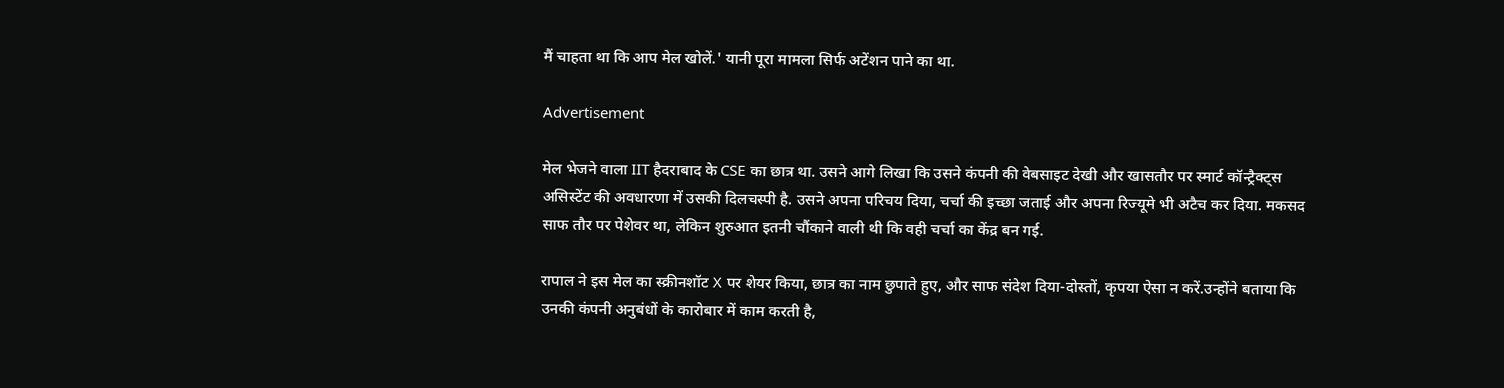मैं चाहता था कि आप मेल खोलें.' यानी पूरा मामला सिर्फ अटेंशन पाने का था.

Advertisement

मेल भेजने वाला IIT हैदराबाद के CSE का छात्र था. उसने आगे लिखा कि उसने कंपनी की वेबसाइट देखी और खासतौर पर स्मार्ट कॉन्ट्रैक्ट्स असिस्टेंट की अवधारणा में उसकी दिलचस्पी है. उसने अपना परिचय दिया, चर्चा की इच्छा जताई और अपना रिज्यूमे भी अटैच कर दिया. मकसद साफ तौर पर पेशेवर था, लेकिन शुरुआत इतनी चौंकाने वाली थी कि वही चर्चा का केंद्र बन गई.

रापाल ने इस मेल का स्क्रीनशॉट X पर शेयर किया, छात्र का नाम छुपाते हुए, और साफ संदेश दिया-दोस्तों, कृपया ऐसा न करें.उन्होंने बताया कि उनकी कंपनी अनुबंधों के कारोबार में काम करती है,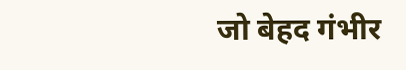जो बेहद गंभीर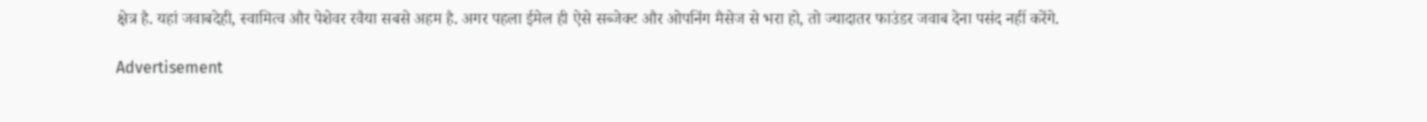क्षेत्र है. यहां जवाबदेही, स्वामित्व और पेशेवर रवैया सबसे अहम है. अगर पहला ईमेल ही ऐसे सब्जेक्ट और ओपनिंग मैसेज से भरा हो, तो ज्यादातर फाउंडर जवाब देना पसंद नहीं करेंगे.

Advertisement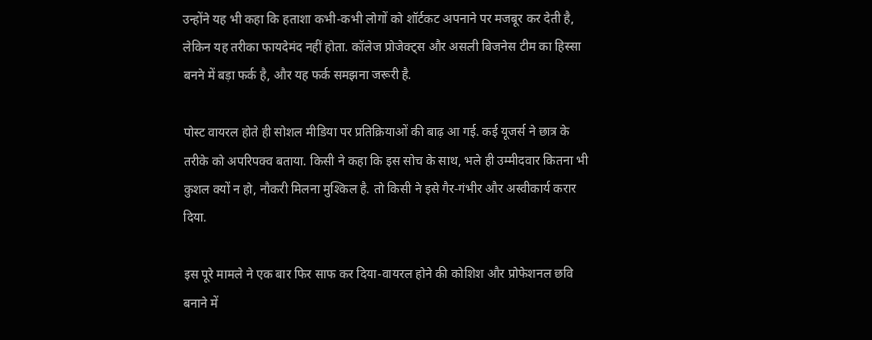उन्होंने यह भी कहा कि हताशा कभी-कभी लोगों को शॉर्टकट अपनाने पर मजबूर कर देती है, लेकिन यह तरीका फायदेमंद नहीं होता. कॉलेज प्रोजेक्ट्स और असली बिजनेस टीम का हिस्सा बनने में बड़ा फर्क है, और यह फर्क समझना जरूरी है.

पोस्ट वायरल होते ही सोशल मीडिया पर प्रतिक्रियाओं की बाढ़ आ गई. कई यूजर्स ने छात्र के तरीके को अपरिपक्व बताया. किसी ने कहा कि इस सोच के साथ, भले ही उम्मीदवार कितना भी कुशल क्यों न हो, नौकरी मिलना मुश्किल है. तो किसी ने इसे गैर-गंभीर और अस्वीकार्य करार दिया.

इस पूरे मामले ने एक बार फिर साफ कर दिया-वायरल होने की कोशिश और प्रोफेशनल छवि बनाने में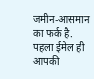जमीन-आसमान का फर्क है. पहला ईमेल ही आपकी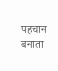पहचान बनाता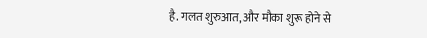है. गलत शुरुआत, और मौका शुरू होने से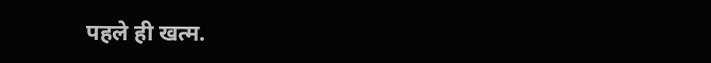पहले ही खत्म.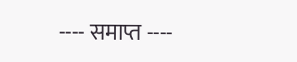---- समाप्त ----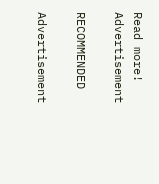Read more!
Advertisement

RECOMMENDED

Advertisement